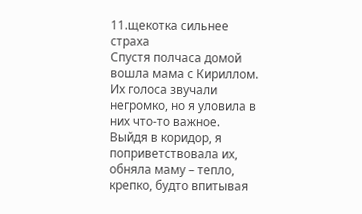11.щекотка сильнее страха
Спустя полчаса домой вошла мама с Кириллом. Их голоса звучали негромко, но я уловила в них что-то важное. Выйдя в коридор, я поприветствовала их, обняла маму – тепло, крепко, будто впитывая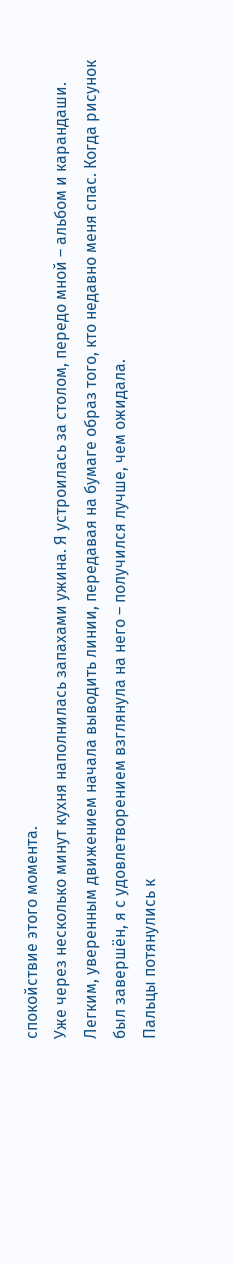спокойствие этого момента.
Уже через несколько минут кухня наполнилась запахами ужина. Я устроилась за столом, передо мной – альбом и карандаши. Легким, уверенным движением начала выводить линии, передавая на бумаге образ того, кто недавно меня спас. Когда рисунок был завершён, я с удовлетворением взглянула на него – получился лучше, чем ожидала.
Пальцы потянулись к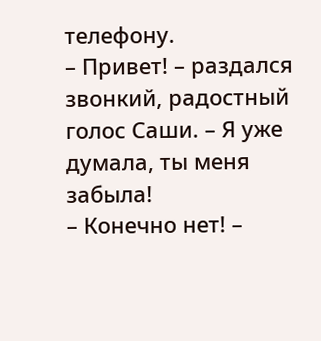телефону.
– Привет! – раздался звонкий, радостный голос Саши. – Я уже думала, ты меня забыла!
– Конечно нет! –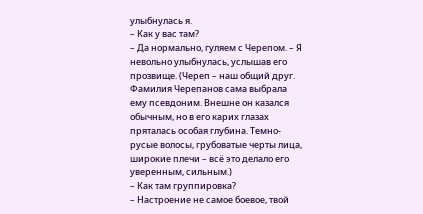улыбнулась я.
– Как у вас там?
– Да нормально, гуляем с Черепом. – Я невольно улыбнулась, услышав его прозвище. (Череп – наш общий друг. Фамилия Черепанов сама выбрала ему псевдоним. Внешне он казался обычным, но в его карих глазах пряталась особая глубина. Темно-русые волосы, грубоватые черты лица, широкие плечи – всё это делало его уверенным, сильным.)
– Как там группировка?
– Настроение не самое боевое, твой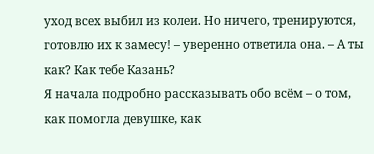уход всех выбил из колеи. Но ничего, тренируются, готовлю их к замесу! – уверенно ответила она. – А ты как? Как тебе Казань?
Я начала подробно рассказывать обо всём – о том, как помогла девушке, как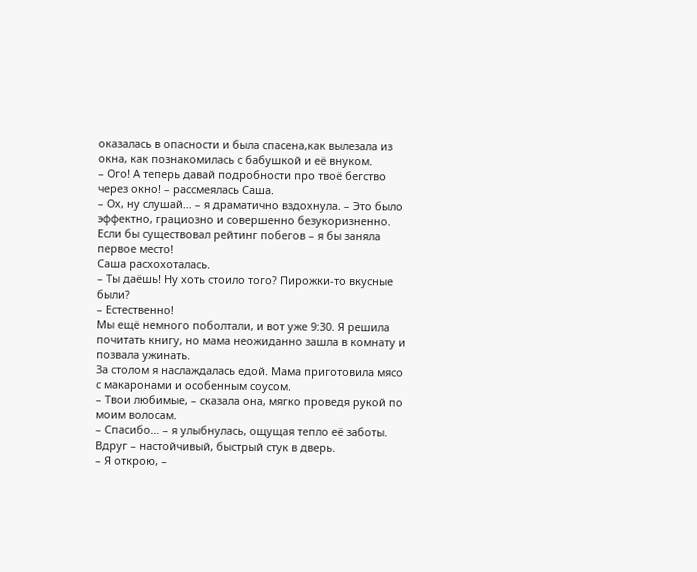оказалась в опасности и была спасена,как вылезала из окна, как познакомилась с бабушкой и её внуком.
– Ого! А теперь давай подробности про твоё бегство через окно! – рассмеялась Саша.
– Ох, ну слушай… – я драматично вздохнула. – Это было эффектно, грациозно и совершенно безукоризненно. Если бы существовал рейтинг побегов – я бы заняла первое место!
Саша расхохоталась.
– Ты даёшь! Ну хоть стоило того? Пирожки-то вкусные были?
– Естественно!
Мы ещё немного поболтали, и вот уже 9:30. Я решила почитать книгу, но мама неожиданно зашла в комнату и позвала ужинать.
За столом я наслаждалась едой. Мама приготовила мясо с макаронами и особенным соусом.
– Твои любимые, – сказала она, мягко проведя рукой по моим волосам.
– Спасибо… – я улыбнулась, ощущая тепло её заботы.
Вдруг – настойчивый, быстрый стук в дверь.
– Я открою, –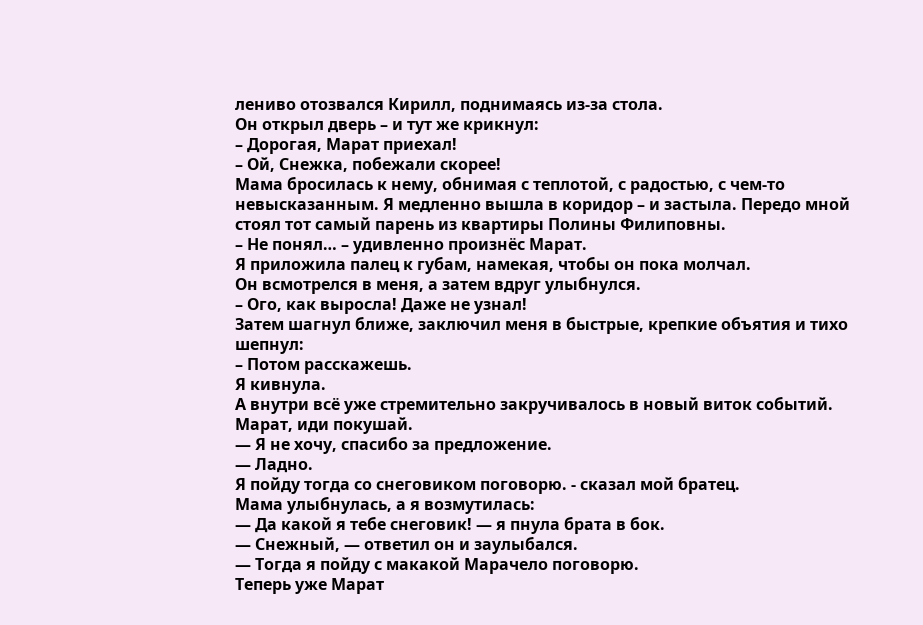лениво отозвался Кирилл, поднимаясь из-за стола.
Он открыл дверь – и тут же крикнул:
– Дорогая, Марат приехал!
– Ой, Снежка, побежали скорее!
Мама бросилась к нему, обнимая с теплотой, с радостью, с чем-то невысказанным. Я медленно вышла в коридор – и застыла. Передо мной стоял тот самый парень из квартиры Полины Филиповны.
– Не понял… – удивленно произнёс Марат.
Я приложила палец к губам, намекая, чтобы он пока молчал.
Он всмотрелся в меня, а затем вдруг улыбнулся.
– Ого, как выросла! Даже не узнал!
Затем шагнул ближе, заключил меня в быстрые, крепкие объятия и тихо шепнул:
– Потом расскажешь.
Я кивнула.
А внутри всё уже стремительно закручивалось в новый виток событий.
Марат, иди покушай.
— Я не хочу, спасибо за предложение.
— Ладно.
Я пойду тогда со снеговиком поговорю. - сказал мой братец.
Мама улыбнулась, а я возмутилась:
— Да какой я тебе снеговик! — я пнула брата в бок.
— Снежный, — ответил он и заулыбался.
— Тогда я пойду с макакой Марачело поговорю.
Теперь уже Марат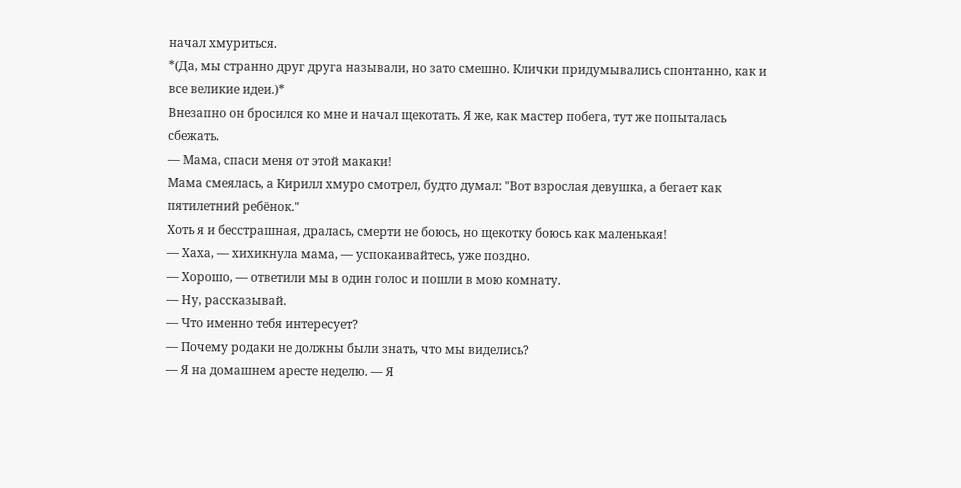начал хмуриться.
*(Да, мы странно друг друга называли, но зато смешно. Клички придумывались спонтанно, как и все великие идеи.)*
Внезапно он бросился ко мне и начал щекотать. Я же, как мастер побега, тут же попыталась сбежать.
— Мама, спаси меня от этой макаки!
Мама смеялась, а Кирилл хмуро смотрел, будто думал: "Вот взрослая девушка, а бегает как пятилетний ребёнок."
Хоть я и бесстрашная, дралась, смерти не боюсь, но щекотку боюсь как маленькая!
— Хаха, — хихикнула мама, — успокаивайтесь, уже поздно.
— Хорошо, — ответили мы в один голос и пошли в мою комнату.
— Ну, рассказывай.
— Что именно тебя интересует?
— Почему родаки не должны были знать, что мы виделись?
— Я на домашнем аресте неделю. — Я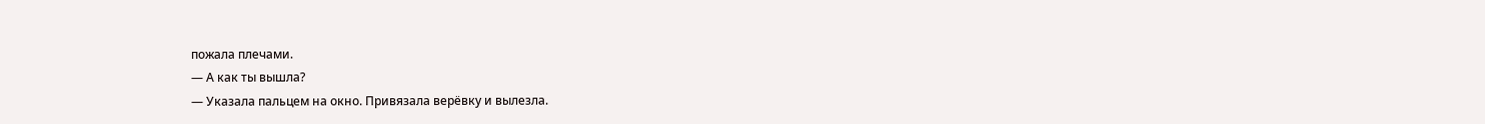пожала плечами.
— А как ты вышла?
— Указала пальцем на окно. Привязала верёвку и вылезла.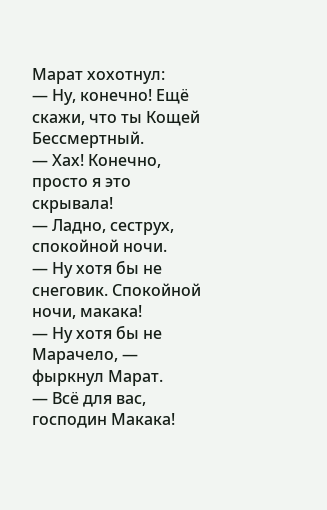Марат хохотнул:
— Ну, конечно! Ещё скажи, что ты Кощей Бессмертный.
— Хах! Конечно, просто я это скрывала!
— Ладно, сеструх, спокойной ночи.
— Ну хотя бы не снеговик. Спокойной ночи, макака!
— Ну хотя бы не Марачело, — фыркнул Марат.
— Всё для вас, господин Макака!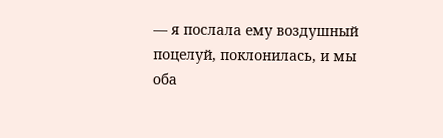— я послала ему воздушный поцелуй, поклонилась, и мы оба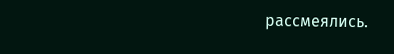рассмеялись.